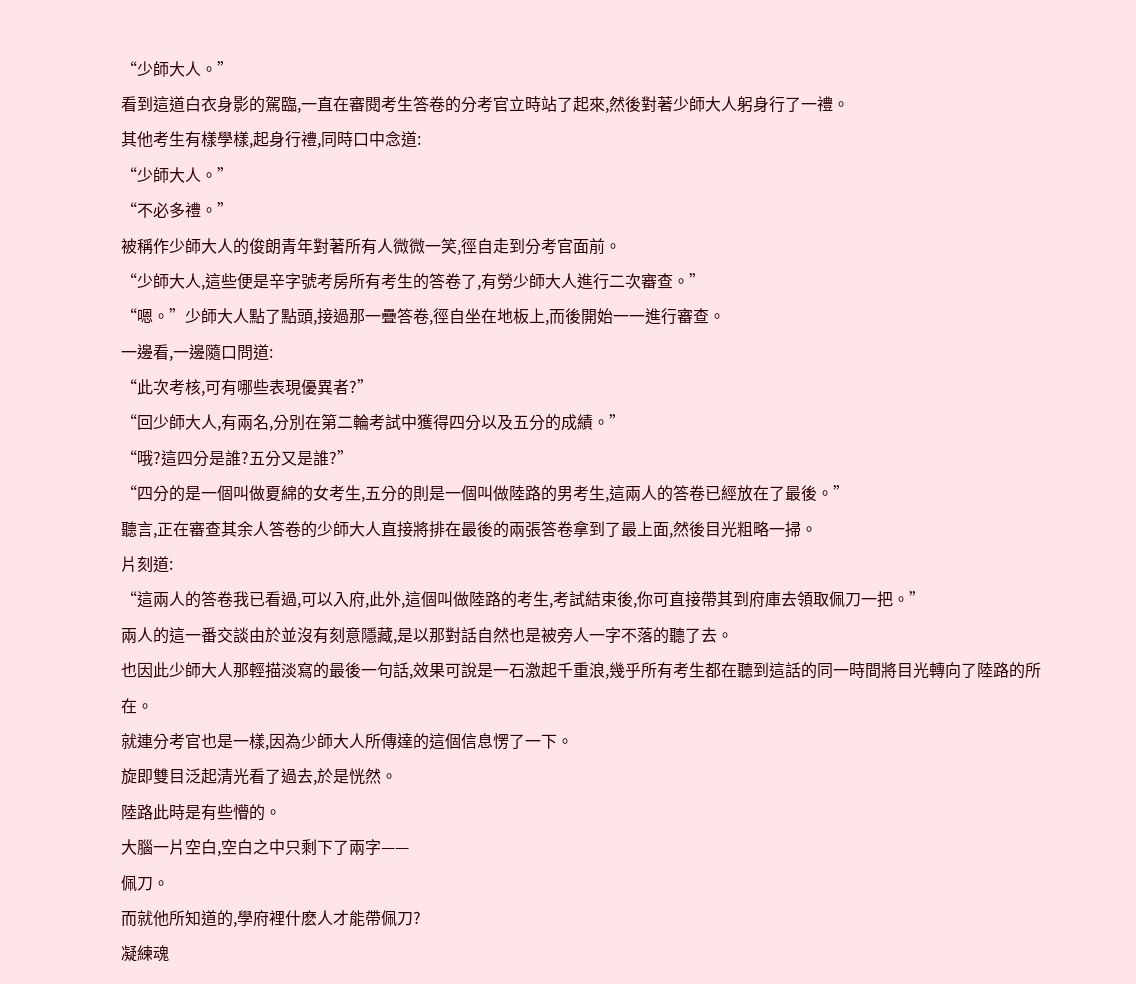“少師大人。”
看到這道白衣身影的駕臨,一直在審閱考生答卷的分考官立時站了起來,然後對著少師大人躬身行了一禮。
其他考生有樣學樣,起身行禮,同時口中念道:
“少師大人。”
“不必多禮。”
被稱作少師大人的俊朗青年對著所有人微微一笑,徑自走到分考官面前。
“少師大人,這些便是辛字號考房所有考生的答卷了,有勞少師大人進行二次審查。”
“嗯。”少師大人點了點頭,接過那一疊答卷,徑自坐在地板上,而後開始一一進行審查。
一邊看,一邊隨口問道:
“此次考核,可有哪些表現優異者?”
“回少師大人,有兩名,分別在第二輪考試中獲得四分以及五分的成績。”
“哦?這四分是誰?五分又是誰?”
“四分的是一個叫做夏綿的女考生,五分的則是一個叫做陸路的男考生,這兩人的答卷已經放在了最後。”
聽言,正在審查其余人答卷的少師大人直接將排在最後的兩張答卷拿到了最上面,然後目光粗略一掃。
片刻道:
“這兩人的答卷我已看過,可以入府,此外,這個叫做陸路的考生,考試結束後,你可直接帶其到府庫去領取佩刀一把。”
兩人的這一番交談由於並沒有刻意隱藏,是以那對話自然也是被旁人一字不落的聽了去。
也因此少師大人那輕描淡寫的最後一句話,效果可說是一石激起千重浪,幾乎所有考生都在聽到這話的同一時間將目光轉向了陸路的所在。
就連分考官也是一樣,因為少師大人所傳達的這個信息愣了一下。
旋即雙目泛起清光看了過去,於是恍然。
陸路此時是有些懵的。
大腦一片空白,空白之中只剩下了兩字——
佩刀。
而就他所知道的,學府裡什麽人才能帶佩刀?
凝練魂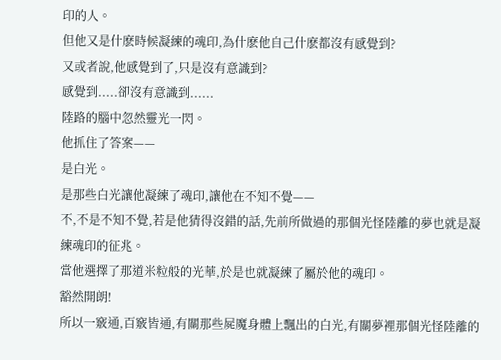印的人。
但他又是什麽時候凝練的魂印,為什麽他自己什麽都沒有感覺到?
又或者說,他感覺到了,只是沒有意識到?
感覺到.....卻沒有意識到......
陸路的腦中忽然靈光一閃。
他抓住了答案——
是白光。
是那些白光讓他凝練了魂印,讓他在不知不覺——
不,不是不知不覺,若是他猜得沒錯的話,先前所做過的那個光怪陸離的夢也就是凝練魂印的征兆。
當他選擇了那道米粒般的光華,於是也就凝練了屬於他的魂印。
豁然開朗!
所以一竅通,百竅皆通,有關那些屍魔身體上飄出的白光,有關夢裡那個光怪陸離的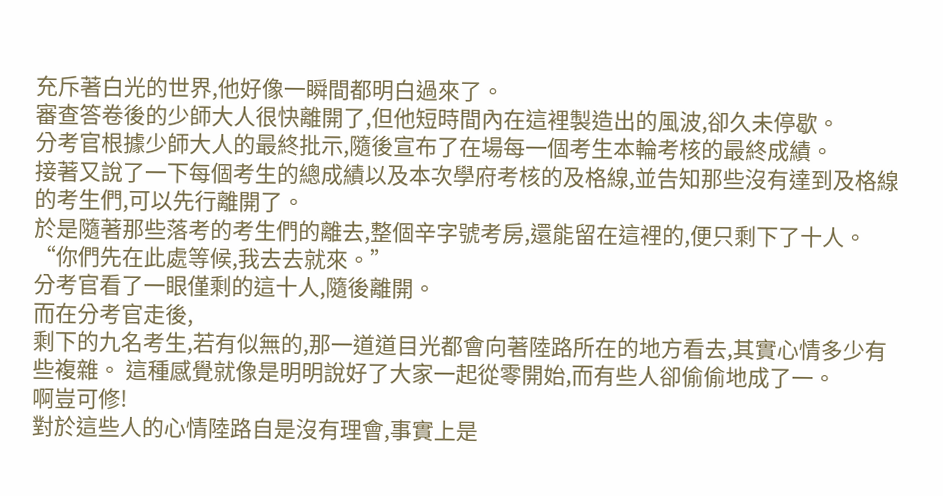充斥著白光的世界,他好像一瞬間都明白過來了。
審查答卷後的少師大人很快離開了,但他短時間內在這裡製造出的風波,卻久未停歇。
分考官根據少師大人的最終批示,隨後宣布了在場每一個考生本輪考核的最終成績。
接著又說了一下每個考生的總成績以及本次學府考核的及格線,並告知那些沒有達到及格線的考生們,可以先行離開了。
於是隨著那些落考的考生們的離去,整個辛字號考房,還能留在這裡的,便只剩下了十人。
“你們先在此處等候,我去去就來。”
分考官看了一眼僅剩的這十人,隨後離開。
而在分考官走後,
剩下的九名考生,若有似無的,那一道道目光都會向著陸路所在的地方看去,其實心情多少有些複雜。 這種感覺就像是明明說好了大家一起從零開始,而有些人卻偷偷地成了一。
啊豈可修!
對於這些人的心情陸路自是沒有理會,事實上是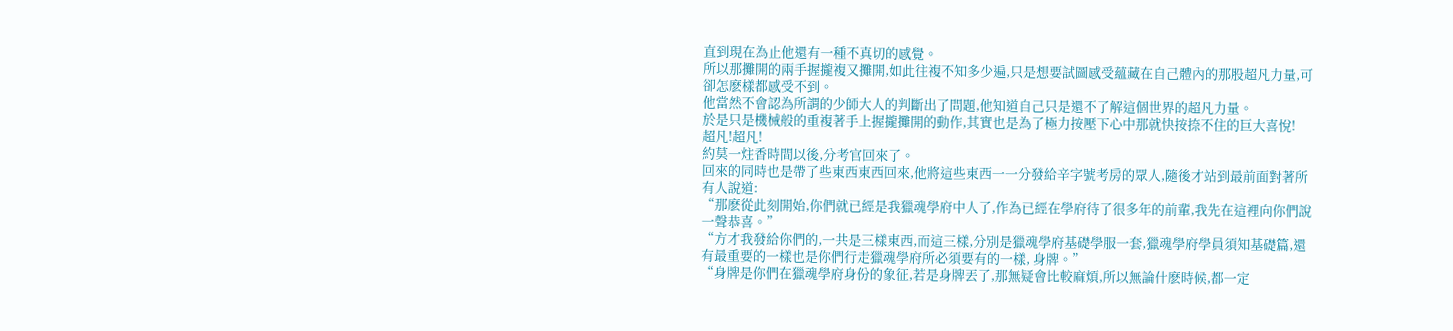直到現在為止他還有一種不真切的感覺。
所以那攤開的兩手握攏複又攤開,如此往複不知多少遍,只是想要試圖感受蘊藏在自己體內的那股超凡力量,可卻怎麽樣都感受不到。
他當然不會認為所謂的少師大人的判斷出了問題,他知道自己只是還不了解這個世界的超凡力量。
於是只是機械般的重複著手上握攏攤開的動作,其實也是為了極力按壓下心中那就快按捺不住的巨大喜悅!
超凡!超凡!
約莫一炷香時間以後,分考官回來了。
回來的同時也是帶了些東西東西回來,他將這些東西一一分發給辛字號考房的眾人,隨後才站到最前面對著所有人說道:
“那麽從此刻開始,你們就已經是我獵魂學府中人了,作為已經在學府待了很多年的前輩,我先在這裡向你們說一聲恭喜。”
“方才我發給你們的,一共是三樣東西,而這三樣,分別是獵魂學府基礎學服一套,獵魂學府學員須知基礎篇,還有最重要的一樣也是你們行走獵魂學府所必須要有的一樣, 身牌。”
“身牌是你們在獵魂學府身份的象征,若是身牌丟了,那無疑會比較麻煩,所以無論什麽時候,都一定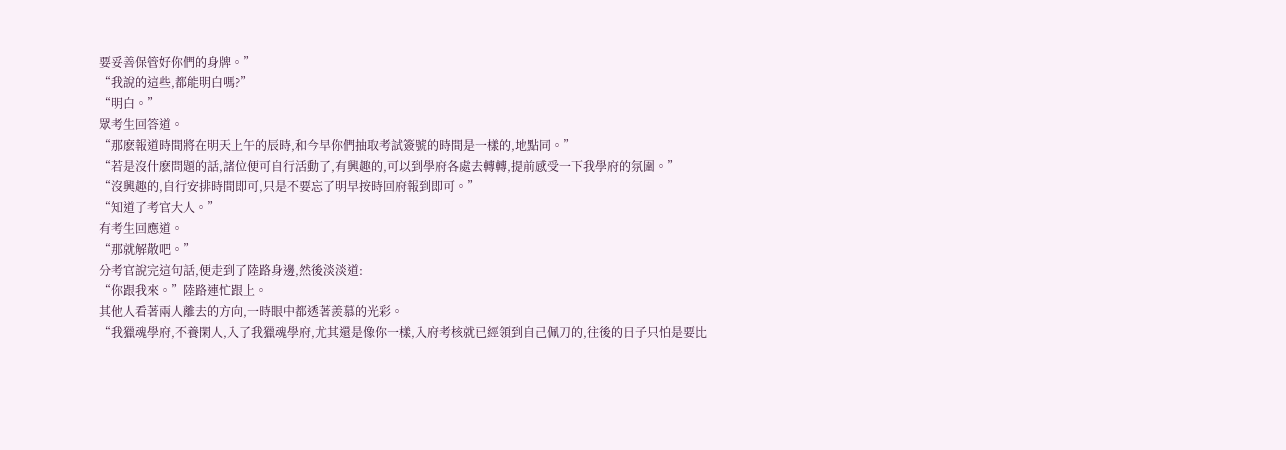要妥善保管好你們的身牌。”
“我說的這些,都能明白嗎?”
“明白。”
眾考生回答道。
“那麽報道時間將在明天上午的辰時,和今早你們抽取考試簽號的時間是一樣的,地點同。”
“若是沒什麽問題的話,諸位便可自行活動了,有興趣的,可以到學府各處去轉轉,提前感受一下我學府的氛圍。”
“沒興趣的,自行安排時間即可,只是不要忘了明早按時回府報到即可。”
“知道了考官大人。”
有考生回應道。
“那就解散吧。”
分考官說完這句話,便走到了陸路身邊,然後淡淡道:
“你跟我來。”陸路連忙跟上。
其他人看著兩人離去的方向,一時眼中都透著羨慕的光彩。
“我獵魂學府,不養閑人,入了我獵魂學府,尤其還是像你一樣,入府考核就已經領到自己佩刀的,往後的日子只怕是要比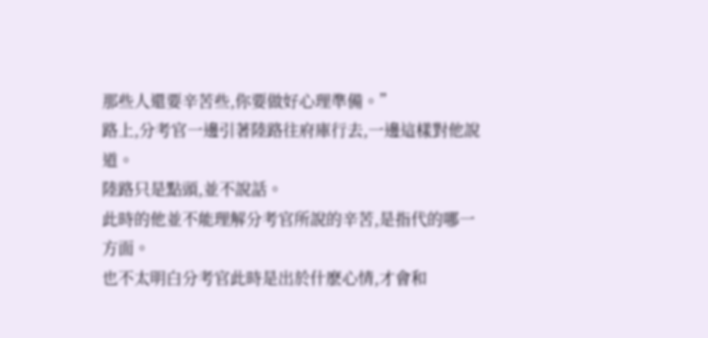那些人還要辛苦些,你要做好心理準備。”
路上,分考官一邊引著陸路往府庫行去,一邊這樣對他說道。
陸路只是點頭,並不說話。
此時的他並不能理解分考官所說的辛苦,是指代的哪一方面。
也不太明白分考官此時是出於什麽心情,才會和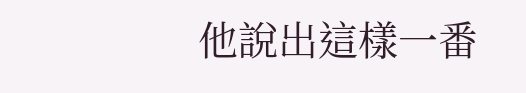他說出這樣一番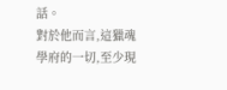話。
對於他而言,這獵魂學府的一切,至少現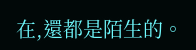在,還都是陌生的。